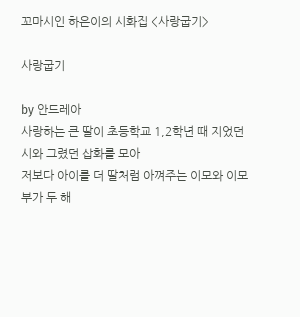꼬마시인 하은이의 시화집 <사랑굽기>

사랑굽기

by 안드레아
사랑하는 큰 딸이 초등학교 1,2학년 때 지었던 시와 그렸던 삽화를 모아
저보다 아이를 더 딸처럼 아껴주는 이모와 이모부가 두 해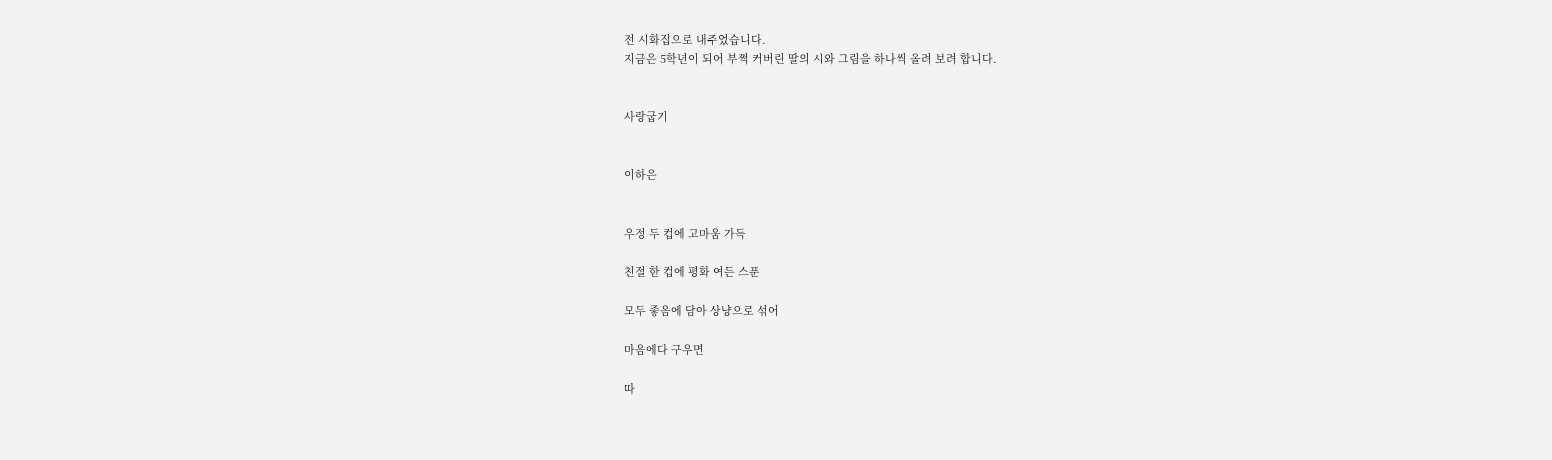전 시화집으로 내주었습니다.
지금은 5학년이 되어 부쩍 커버린 딸의 시와 그림을 하나씩 올려 보려 합니다.


사랑굽기


이하은


우정 두 컵에 고마움 가득

친절 한 컵에 평화 여든 스푼

모두 좋음에 담아 상냥으로 섞어

마음에다 구우면

따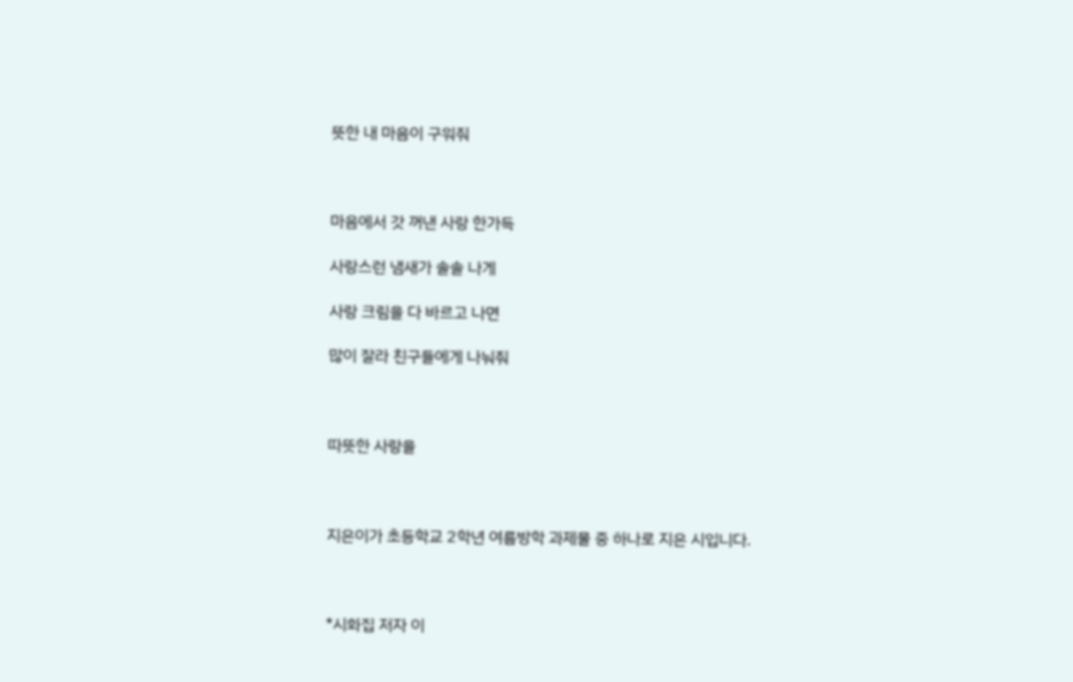뜻한 내 마음이 구워줘



마음에서 갓 꺼낸 사랑 한가득

사랑스런 냄새가 솔솔 나게

사랑 크림을 다 바르고 나면

많이 잘라 친구들에게 나눠줘



따뜻한 사랑을



지은이가 초등학교 2학년 여름방학 과제물 중 하나로 지은 시입니다.



*시화집 저자 이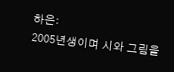하은:
2005년생이며 시와 그림을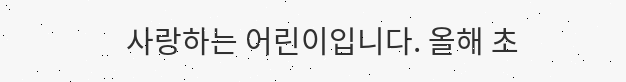사랑하는 어린이입니다. 올해 초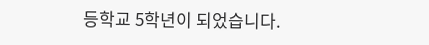등학교 5학년이 되었습니다.